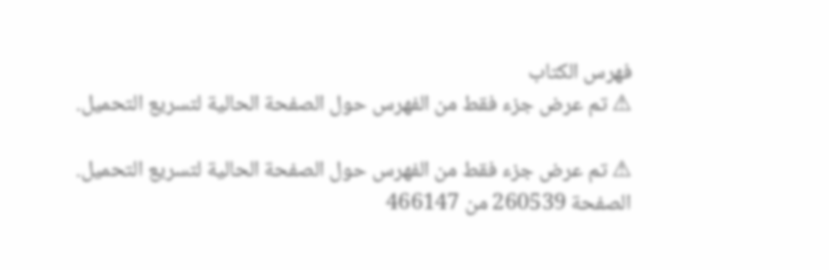فهرس الكتاب
⚠ تم عرض جزء فقط من الفهرس حول الصفحة الحالية لتسريع التحميل.

⚠ تم عرض جزء فقط من الفهرس حول الصفحة الحالية لتسريع التحميل.
الصفحة 260539 من 466147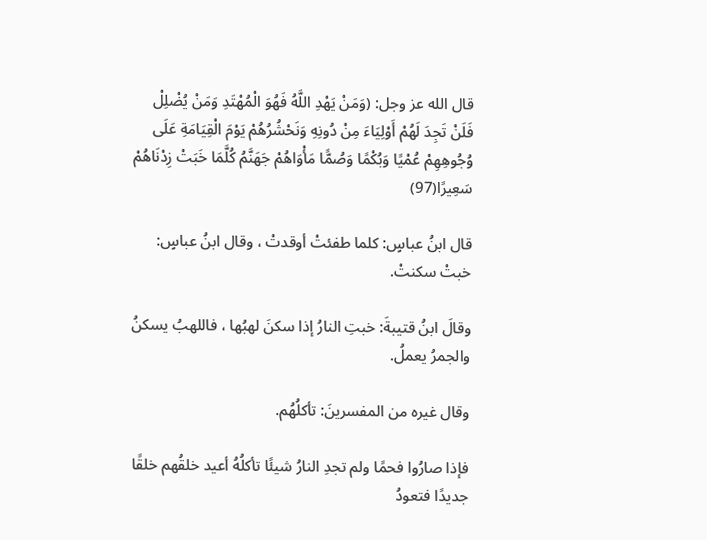قال الله عز وجل: (وَمَنْ يَهْدِ اللَّهُ فَهُوَ الْمُهْتَدِ وَمَنْ يُضْلِلْ فَلَنْ تَجِدَ لَهُمْ أَوْلِيَاءَ مِنْ دُونِهِ وَنَحْشُرُهُمْ يَوْمَ الْقِيَامَةِ عَلَى وُجُوهِهِمْ عُمْيًا وَبُكْمًا وَصُمًّا مَأْوَاهُمْ جَهَنَّمُ كُلَّمَا خَبَتْ زِدْنَاهُمْ سَعِيرًا(97)

قال ابنُ عباسٍ: كلما طفئتْ أوقدتْ ، وقال ابنُ عباسٍ: خبتْ سكنتْ.

وقالَ ابنُ قتيبةَ: خبتِ النارُ إذا سكنَ لهبُها ، فاللهبُ يسكنُ والجمرُ يعملُ.

وقال غيره من المفسرينَ: تأكلُهُم.

فإذا صارُوا فحمًا ولم تجدِ النارُ شيئًا تأكلُهُ أعيد خلقُهم خلقًا جديدًا فتعودُ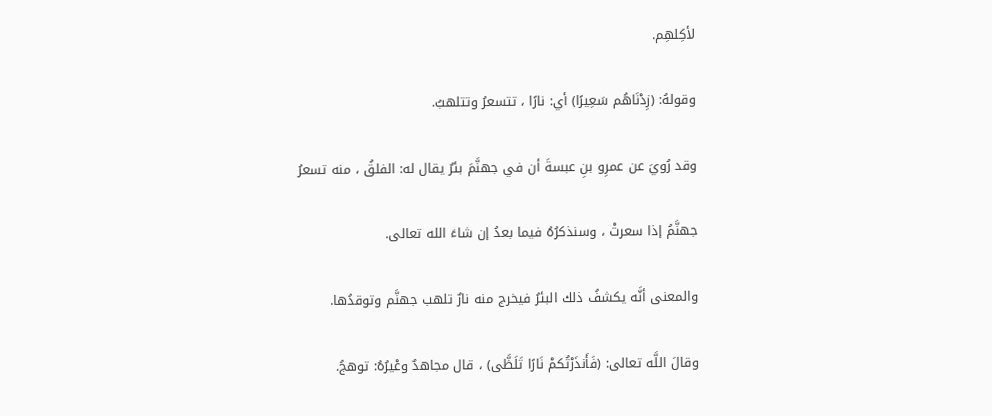لأكِلهِم.

وقولهُ: (زِدْنَاهُم سَعِيرًا) أي: نارًا ، تتسعرُ وتتلهبُ.

وقد رُويَ عن عمرِو بنِ عبسةَ أن في جهنَّمَ بئرٌ يقال له: الفلقُ ، منه تسعرُ

جهنَّمُ إذا سعرتْ ، وسنذكرُهُ فيما بعدُ إن شاءَ الله تعالى.

والمعنى أنَّه يكشفُ ذلك البئرُ فيخرج منه نارٌ تلهب جهنَّم وتوقدُها.

وقالَ اللَّه تعالى: (فَأَنذَرْتُكمْ نَارًا تَلَظَّى) ، قال مجاهدٌ وعْيرُهُ: توهجُ.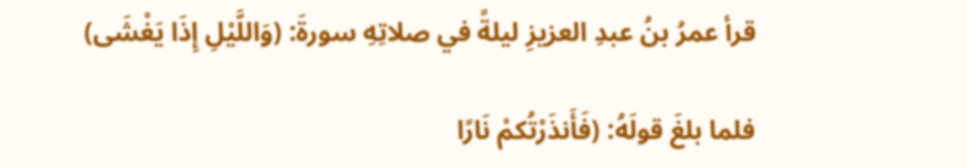قرأ عمرُ بنُ عبدِ العزيزِ ليلةً في صلاتِهِ سورةَ: (وَاللَّيْلِ إِذَا يَغْشَى)

فلما بلغَ قولَهُ: (فَأَنذَرْتُكمْ نَارًا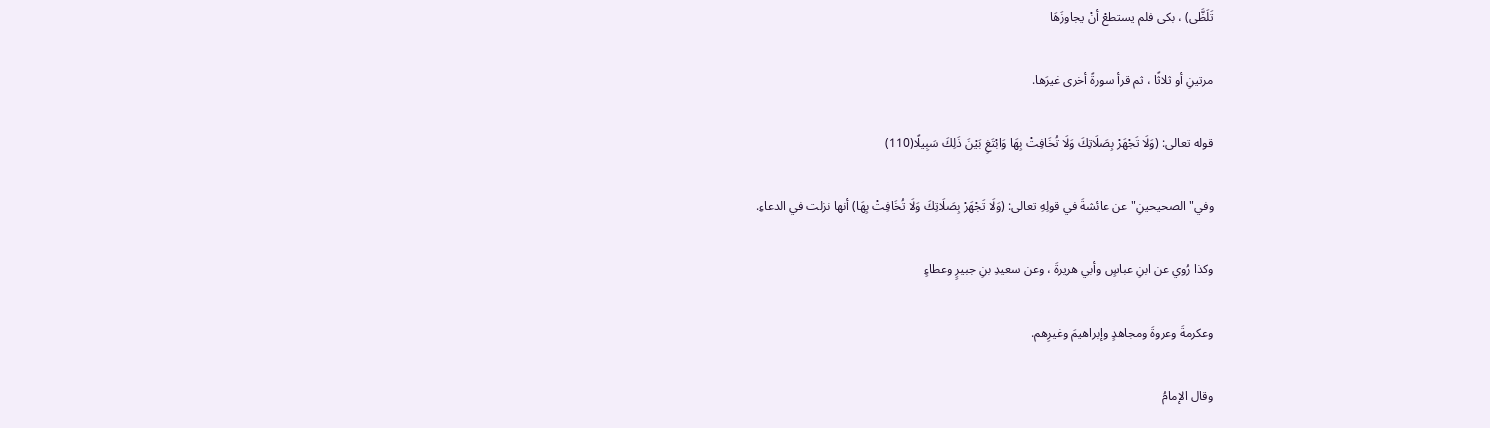تَلَظَّى) ، بكى فلم يستطعْ أنْ يجاوزَهَا

مرتينِ أو ثلاثًا ، ثم قرأ سورةً أخرى غيرَها.

قوله تعالى: (وَلَا تَجْهَرْ بِصَلَاتِكَ وَلَا تُخَافِتْ بِهَا وَابْتَغِ بَيْنَ ذَلِكَ سَبِيلًا(110)

وفي"الصحيحينِ"عن عائشةَ في قولِهِ تعالى: (وَلَا تَجْهَرْ بِصَلَاتِكَ وَلَا تُخَافِتْ بِهَا) أنها نزلت في الدعاءِ.

وكذا رُوي عن ابنِ عباسٍ وأبي هريرةَ ، وعن سعيدِ بنِ جبيرٍ وعطاءٍ

وعكرمةَ وعروةَ ومجاهدٍ وإبراهيمَ وغيرِهم.

وقال الإمامُ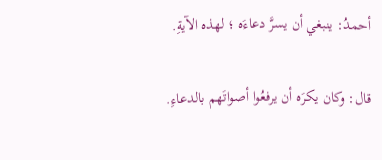أحمدُ: ينبغي أن يسرَّ دعاءَه ؛ لهذه الآيةِ.

قال: وكان يكرَه أن يرفعُوا أصواتَهم بالدعاءِ.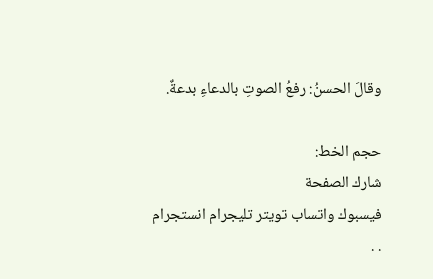وقالَ الحسنُ: رفعُ الصوتِ بالدعاءِ بدعةٌ.

حجم الخط:
شارك الصفحة
فيسبوك واتساب تويتر تليجرام انستجرام
. .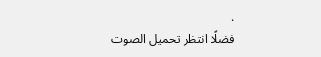.
فضلًا انتظر تحميل الصوت